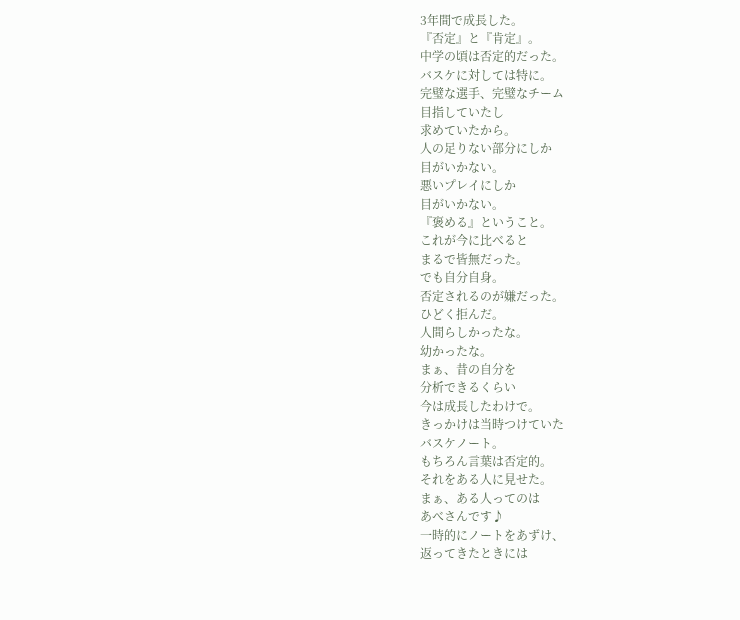3年間で成長した。
『否定』と『肯定』。
中学の頃は否定的だった。
バスケに対しては特に。
完璧な選手、完璧なチーム
目指していたし
求めていたから。
人の足りない部分にしか
目がいかない。
悪いプレイにしか
目がいかない。
『褒める』ということ。
これが今に比べると
まるで皆無だった。
でも自分自身。
否定されるのが嫌だった。
ひどく拒んだ。
人間らしかったな。
幼かったな。
まぁ、昔の自分を
分析できるくらい
今は成長したわけで。
きっかけは当時つけていた
バスケノート。
もちろん言葉は否定的。
それをある人に見せた。
まぁ、ある人ってのは
あべさんです♪
一時的にノートをあずけ、
返ってきたときには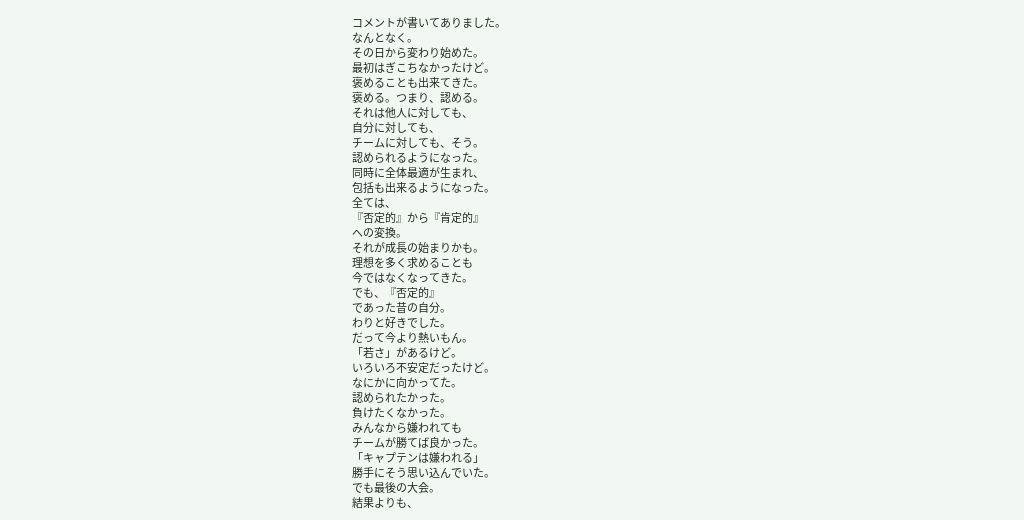コメントが書いてありました。
なんとなく。
その日から変わり始めた。
最初はぎこちなかったけど。
褒めることも出来てきた。
褒める。つまり、認める。
それは他人に対しても、
自分に対しても、
チームに対しても、そう。
認められるようになった。
同時に全体最適が生まれ、
包括も出来るようになった。
全ては、
『否定的』から『肯定的』
への変換。
それが成長の始まりかも。
理想を多く求めることも
今ではなくなってきた。
でも、『否定的』
であった昔の自分。
わりと好きでした。
だって今より熱いもん。
「若さ」があるけど。
いろいろ不安定だったけど。
なにかに向かってた。
認められたかった。
負けたくなかった。
みんなから嫌われても
チームが勝てば良かった。
「キャプテンは嫌われる」
勝手にそう思い込んでいた。
でも最後の大会。
結果よりも、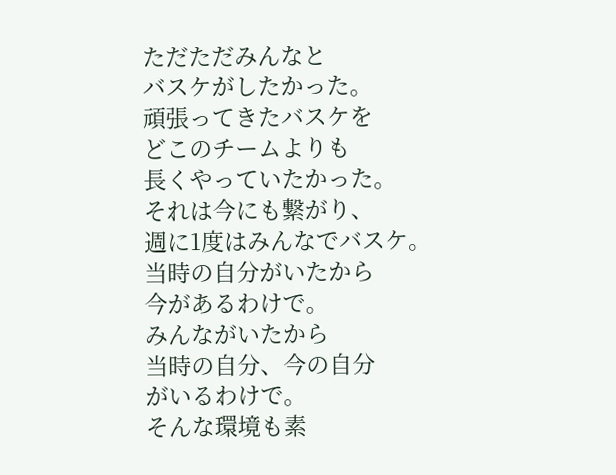ただただみんなと
バスケがしたかった。
頑張ってきたバスケを
どこのチームよりも
長くやっていたかった。
それは今にも繋がり、
週に1度はみんなでバスケ。
当時の自分がいたから
今があるわけで。
みんながいたから
当時の自分、今の自分
がいるわけで。
そんな環境も素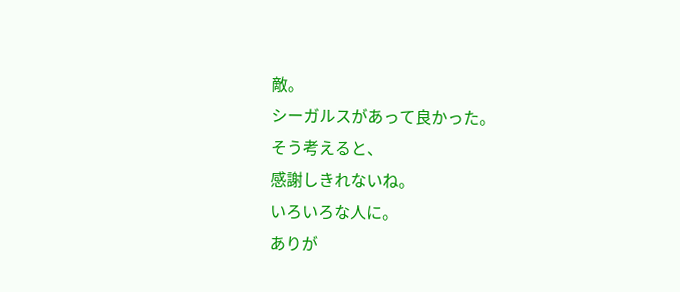敵。
シーガルスがあって良かった。
そう考えると、
感謝しきれないね。
いろいろな人に。
ありが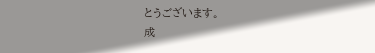とうございます。
成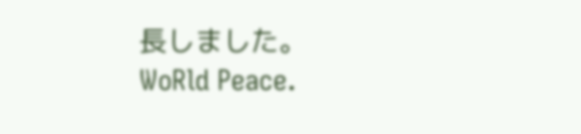長しました。
WoRld Peace.